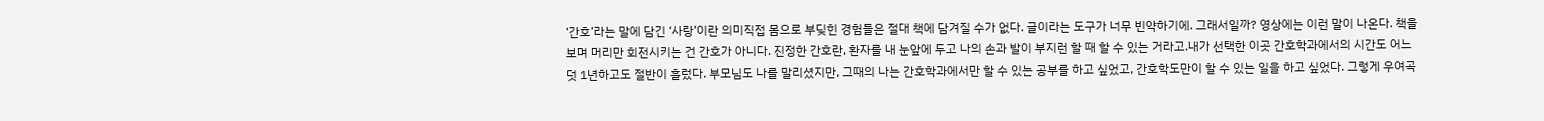‘간호’라는 말에 담긴 ‘사랑’이란 의미직접 몸으로 부딪힌 경험들은 절대 책에 담겨질 수가 없다. 글이라는 도구가 너무 빈약하기에. 그래서일까? 영상에는 이런 말이 나온다. 책을 보며 머리만 회전시키는 건 간호가 아니다. 진정한 간호란, 환자를 내 눈앞에 두고 나의 손과 발이 부지런 할 때 할 수 있는 거라고.내가 선택한 이곳 간호학과에서의 시간도 어느덧 1년하고도 절반이 흘렀다. 부모님도 나를 말리셨지만, 그때의 나는 간호학과에서만 할 수 있는 공부를 하고 싶었고, 간호학도만이 할 수 있는 일을 하고 싶었다. 그렇게 우여곡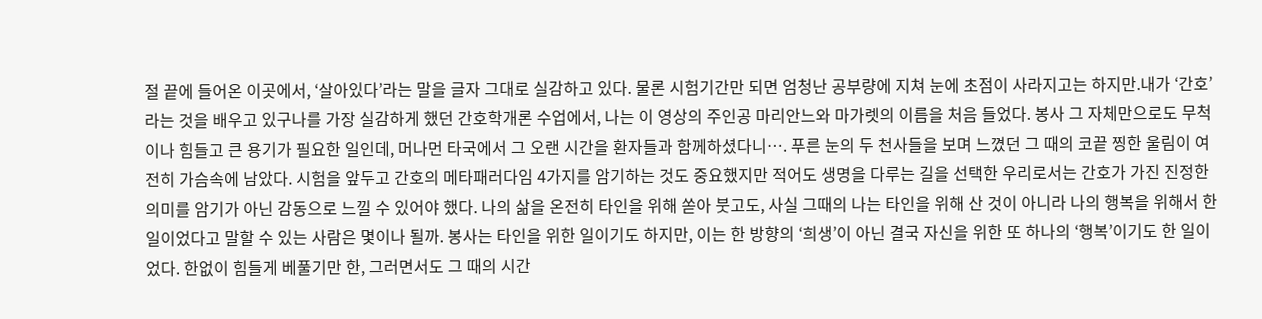절 끝에 들어온 이곳에서, ‘살아있다’라는 말을 글자 그대로 실감하고 있다. 물론 시험기간만 되면 엄청난 공부량에 지쳐 눈에 초점이 사라지고는 하지만.내가 ‘간호’라는 것을 배우고 있구나를 가장 실감하게 했던 간호학개론 수업에서, 나는 이 영상의 주인공 마리안느와 마가렛의 이름을 처음 들었다. 봉사 그 자체만으로도 무척이나 힘들고 큰 용기가 필요한 일인데, 머나먼 타국에서 그 오랜 시간을 환자들과 함께하셨다니…. 푸른 눈의 두 천사들을 보며 느꼈던 그 때의 코끝 찡한 울림이 여전히 가슴속에 남았다. 시험을 앞두고 간호의 메타패러다임 4가지를 암기하는 것도 중요했지만 적어도 생명을 다루는 길을 선택한 우리로서는 간호가 가진 진정한 의미를 암기가 아닌 감동으로 느낄 수 있어야 했다. 나의 삶을 온전히 타인을 위해 쏟아 붓고도, 사실 그때의 나는 타인을 위해 산 것이 아니라 나의 행복을 위해서 한 일이었다고 말할 수 있는 사람은 몇이나 될까. 봉사는 타인을 위한 일이기도 하지만, 이는 한 방향의 ‘희생’이 아닌 결국 자신을 위한 또 하나의 ‘행복’이기도 한 일이었다. 한없이 힘들게 베풀기만 한, 그러면서도 그 때의 시간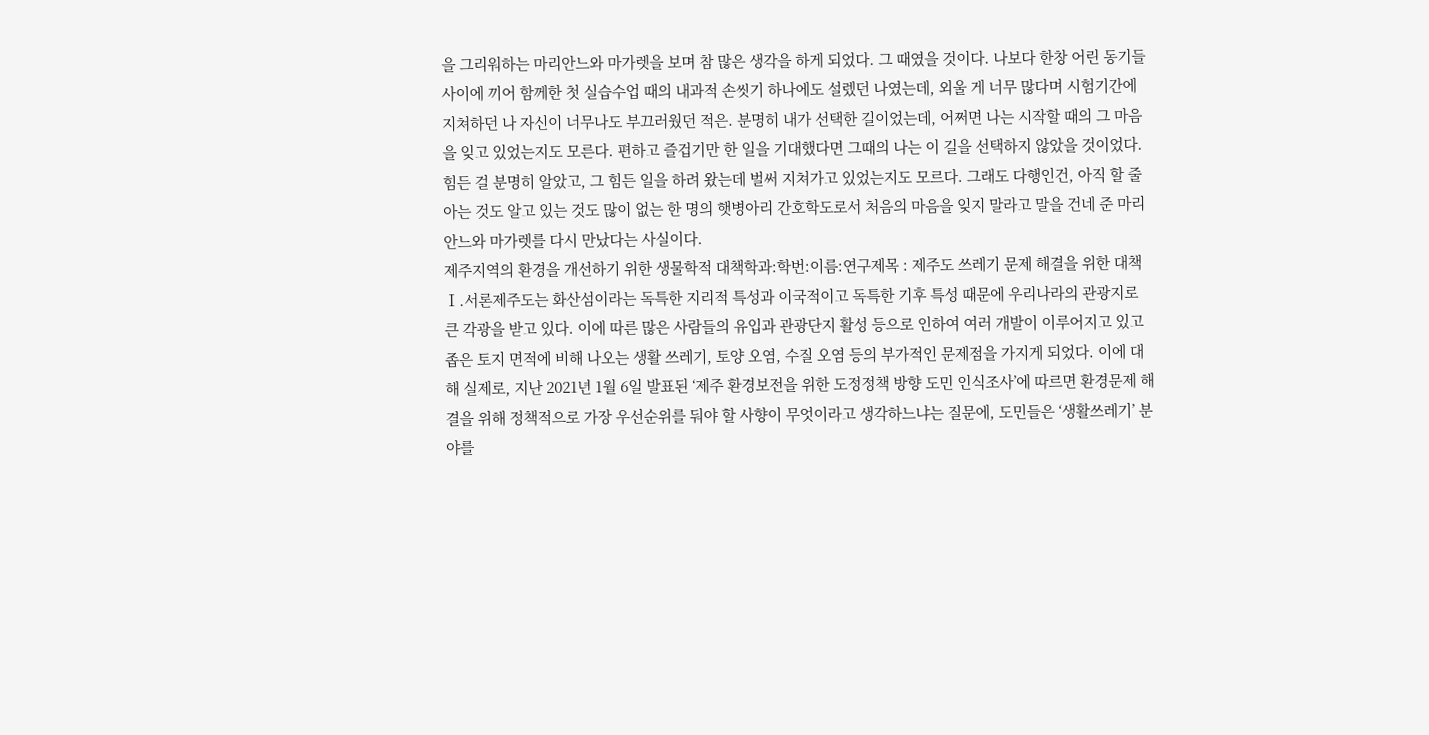을 그리워하는 마리안느와 마가렛을 보며 참 많은 생각을 하게 되었다. 그 때였을 것이다. 나보다 한창 어린 동기들 사이에 끼어 함께한 첫 실습수업 때의 내과적 손씻기 하나에도 설렜던 나였는데, 외울 게 너무 많다며 시험기간에 지쳐하던 나 자신이 너무나도 부끄러웠던 적은. 분명히 내가 선택한 길이었는데, 어쩌면 나는 시작할 때의 그 마음을 잊고 있었는지도 모른다. 편하고 즐겁기만 한 일을 기대했다면 그때의 나는 이 길을 선택하지 않았을 것이었다. 힘든 걸 분명히 알았고, 그 힘든 일을 하려 왔는데 벌써 지쳐가고 있었는지도 모르다. 그래도 다행인건, 아직 할 줄 아는 것도 알고 있는 것도 많이 없는 한 명의 햇병아리 간호학도로서 처음의 마음을 잊지 말라고 말을 건네 준 마리안느와 마가렛를 다시 만났다는 사실이다.
제주지역의 환경을 개선하기 위한 생물학적 대책학과:학번:이름:연구제목 : 제주도 쓰레기 문제 해결을 위한 대책Ⅰ.서론제주도는 화산섬이라는 독특한 지리적 특성과 이국적이고 독특한 기후 특성 때문에 우리나라의 관광지로 큰 각광을 받고 있다. 이에 따른 많은 사람들의 유입과 관광단지 활성 등으로 인하여 여러 개발이 이루어지고 있고 좁은 토지 면적에 비해 나오는 생활 쓰레기, 토양 오염, 수질 오염 등의 부가적인 문제점을 가지게 되었다. 이에 대해 실제로, 지난 2021년 1월 6일 발표된 ‘제주 환경보전을 위한 도정정책 방향 도민 인식조사’에 따르면 환경문제 해결을 위해 정책적으로 가장 우선순위를 둬야 할 사향이 무엇이라고 생각하느냐는 질문에, 도민들은 ‘생활쓰레기’ 분야를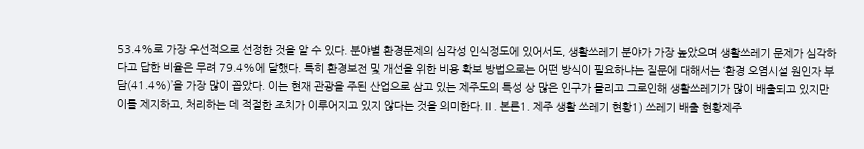53.4%로 가장 우선적으로 선정한 것을 알 수 있다. 분야별 환경문제의 심각성 인식정도에 있어서도, 생활쓰레기 분야가 가장 높았으며 생활쓰레기 문제가 심각하다고 답한 비율은 무려 79.4%에 달했다. 특히 환경보전 및 개선을 위한 비용 확보 방법으로는 어떤 방식이 필요하냐는 질문에 대해서는 ‘환경 오염시설 원인자 부담(41.4%)’을 가장 많이 꼽았다. 이는 현재 관광을 주된 산업으로 삼고 있는 제주도의 특성 상 많은 인구가 몰리고 그로인해 생활쓰레기가 많이 배출되고 있지만 이를 제지하고, 처리하는 데 적절한 조치가 이루어지고 있지 않다는 것을 의미한다.Ⅱ. 본론1. 제주 생활 쓰레기 현황1) 쓰레기 배출 현황제주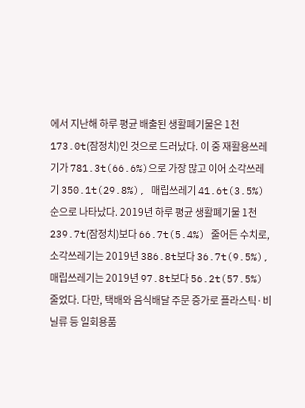에서 지난해 하루 평균 배출된 생활폐기물은 1천173.0t(잠정치)인 것으로 드러났다. 이 중 재활용쓰레기가 781.3t(66.6%)으로 가장 많고 이어 소각쓰레기 350.1t(29.8%), 매립쓰레기 41.6t(3.5%) 순으로 나타났다. 2019년 하루 평균 생활폐기물 1천239.7t(잠정치)보다 66.7t(5.4%) 줄어든 수치로, 소각쓰레기는 2019년 386.8t보다 36.7t(9.5%), 매립쓰레기는 2019년 97.8t보다 56.2t(57.5%) 줄었다. 다만, 택배와 음식배달 주문 증가로 플라스틱·비닐류 등 일회용품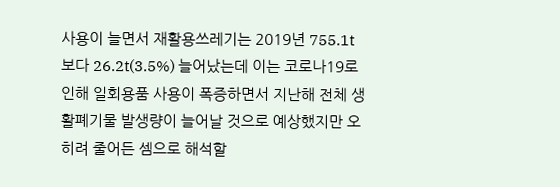사용이 늘면서 재활용쓰레기는 2019년 755.1t보다 26.2t(3.5%) 늘어났는데 이는 코로나19로 인해 일회용품 사용이 폭증하면서 지난해 전체 생활폐기물 발생량이 늘어날 것으로 예상했지만 오히려 줄어든 셈으로 해석할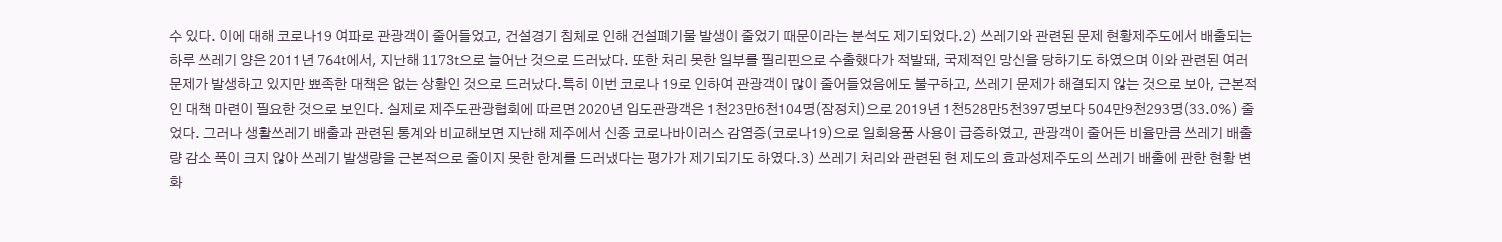수 있다. 이에 대해 코로나19 여파로 관광객이 줄어들었고, 건설경기 침체로 인해 건설폐기물 발생이 줄었기 때문이라는 분석도 제기되었다.2) 쓰레기와 관련된 문제 현황제주도에서 배출되는 하루 쓰레기 양은 2011년 764t에서, 지난해 1173t으로 늘어난 것으로 드러났다. 또한 처리 못한 일부를 필리핀으로 수출했다가 적발돼, 국제적인 망신을 당하기도 하였으며 이와 관련된 여러 문제가 발생하고 있지만 뾰족한 대책은 없는 상황인 것으로 드러났다.특히 이번 코로나 19로 인하여 관광객이 많이 줄어들었음에도 불구하고, 쓰레기 문제가 해결되지 않는 것으로 보아, 근본적인 대책 마련이 필요한 것으로 보인다. 실제로 제주도관광협회에 따르면 2020년 입도관광객은 1천23만6천104명(잠정치)으로 2019년 1천528만5천397명보다 504만9천293명(33.0%) 줄었다. 그러나 생활쓰레기 배출과 관련된 통계와 비교해보면 지난해 제주에서 신종 코로나바이러스 감염증(코로나19)으로 일회용품 사용이 급증하였고, 관광객이 줄어든 비율만큼 쓰레기 배출량 감소 폭이 크지 않아 쓰레기 발생량을 근본적으로 줄이지 못한 한계를 드러냈다는 평가가 제기되기도 하였다.3) 쓰레기 처리와 관련된 현 제도의 효과성제주도의 쓰레기 배출에 관한 현황 변화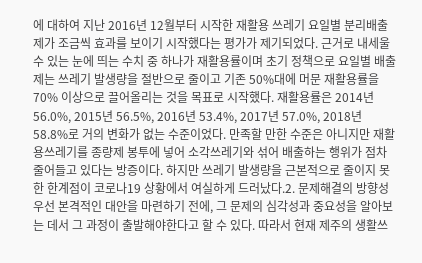에 대하여 지난 2016년 12월부터 시작한 재활용 쓰레기 요일별 분리배출제가 조금씩 효과를 보이기 시작했다는 평가가 제기되었다. 근거로 내세울 수 있는 눈에 띄는 수치 중 하나가 재활용률이며 초기 정책으로 요일별 배출제는 쓰레기 발생량을 절반으로 줄이고 기존 50%대에 머문 재활용률을 70% 이상으로 끌어올리는 것을 목표로 시작했다. 재활용률은 2014년 56.0%, 2015년 56.5%, 2016년 53.4%, 2017년 57.0%, 2018년 58.8%로 거의 변화가 없는 수준이었다. 만족할 만한 수준은 아니지만 재활용쓰레기를 종량제 봉투에 넣어 소각쓰레기와 섞어 배출하는 행위가 점차 줄어들고 있다는 방증이다. 하지만 쓰레기 발생량을 근본적으로 줄이지 못한 한계점이 코로나19 상황에서 여실하게 드러났다.2. 문제해결의 방향성우선 본격적인 대안을 마련하기 전에, 그 문제의 심각성과 중요성을 알아보는 데서 그 과정이 출발해야한다고 할 수 있다. 따라서 현재 제주의 생활쓰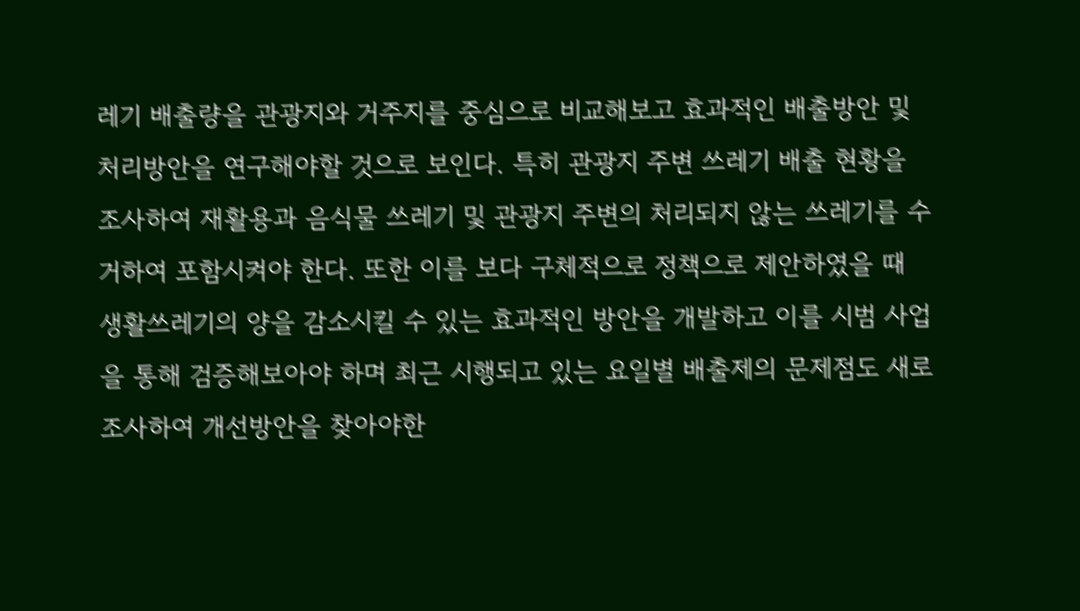레기 배출량을 관광지와 거주지를 중심으로 비교해보고 효과적인 배출방안 및 처리방안을 연구해야할 것으로 보인다. 특히 관광지 주변 쓰레기 배출 현황을 조사하여 재활용과 음식물 쓰레기 및 관광지 주변의 처리되지 않는 쓰레기를 수거하여 포함시켜야 한다. 또한 이를 보다 구체적으로 정책으로 제안하였을 때 생활쓰레기의 양을 감소시킬 수 있는 효과적인 방안을 개발하고 이를 시범 사업을 통해 검증해보아야 하며 최근 시행되고 있는 요일별 배출제의 문제점도 새로 조사하여 개선방안을 찾아야한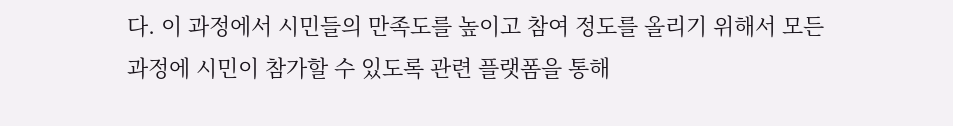다. 이 과정에서 시민들의 만족도를 높이고 참여 정도를 올리기 위해서 모든 과정에 시민이 참가할 수 있도록 관련 플랫폼을 통해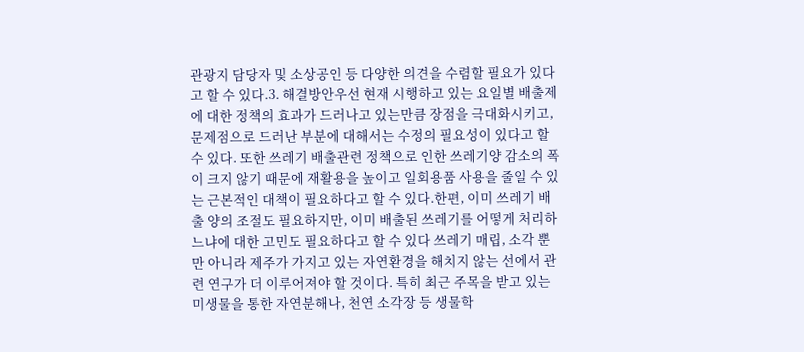관광지 담당자 및 소상공인 등 다양한 의견을 수렴할 필요가 있다고 할 수 있다.3. 해결방안우선 현재 시행하고 있는 요일별 배출제에 대한 정책의 효과가 드러나고 있는만큼 장점을 극대화시키고, 문제점으로 드러난 부분에 대해서는 수정의 필요성이 있다고 할 수 있다. 또한 쓰레기 배출관련 정책으로 인한 쓰레기양 감소의 폭이 크지 않기 때문에 재활용을 높이고 일회용품 사용을 줄일 수 있는 근본적인 대책이 필요하다고 할 수 있다.한편, 이미 쓰레기 배출 양의 조절도 필요하지만, 이미 배출된 쓰레기를 어떻게 처리하느냐에 대한 고민도 필요하다고 할 수 있다 쓰레기 매립, 소각 뿐만 아니라 제주가 가지고 있는 자연환경을 해치지 않는 선에서 관련 연구가 더 이루어져야 할 것이다. 특히 최근 주목을 받고 있는 미생물을 통한 자연분해나, 천연 소각장 등 생물학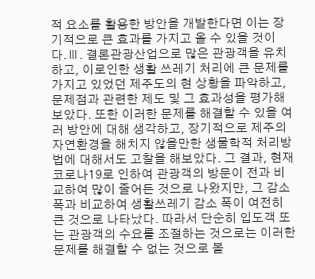적 요소를 활용한 방안을 개발한다면 이는 장기적으로 큰 효과를 가지고 올 수 있을 것이다.Ⅲ. 결론관광산업으로 많은 관광객을 유치하고, 이로인한 생활 쓰레기 처리에 큰 문제를 가지고 있었던 제주도의 현 상황을 파악하고, 문제점과 관련한 제도 및 그 효과성을 평가해보았다. 또한 이러한 문제를 해결할 수 있을 여러 방안에 대해 생각하고, 장기적으로 제주의 자연환경을 해치지 않을만한 생물학적 처리방법에 대해서도 고찰을 해보았다. 그 결과, 현재 코로나19로 인하여 관광객의 방문이 전과 비교하여 많이 줄어든 것으로 나왔지만, 그 감소 폭과 비교하여 생활쓰레기 감소 폭이 여전히 큰 것으로 나타났다. 따라서 단순히 입도객 또는 관광객의 수요를 조절하는 것으로는 이러한 문제를 해결할 수 없는 것으로 볼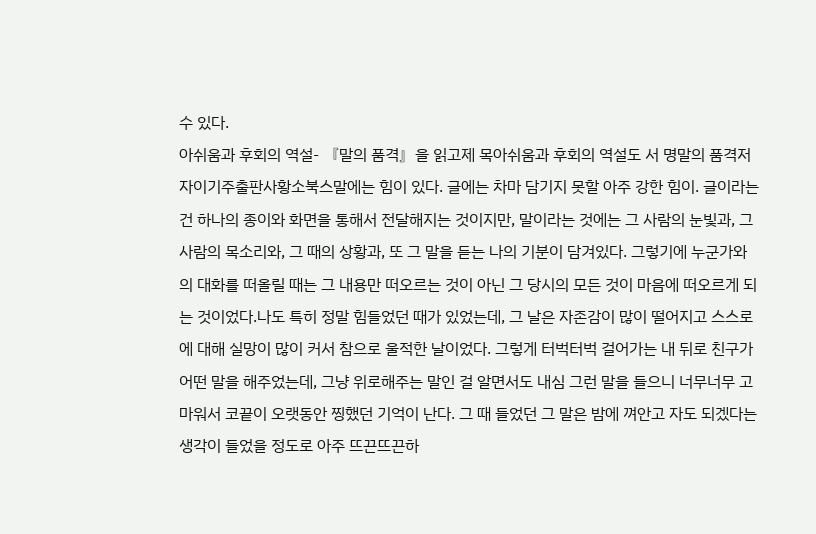수 있다.
아쉬움과 후회의 역설- 『말의 품격』을 읽고제 목아쉬움과 후회의 역설도 서 명말의 품격저 자이기주출판사황소북스말에는 힘이 있다. 글에는 차마 담기지 못할 아주 강한 힘이. 글이라는 건 하나의 종이와 화면을 통해서 전달해지는 것이지만, 말이라는 것에는 그 사람의 눈빛과, 그 사람의 목소리와, 그 때의 상황과, 또 그 말을 듣는 나의 기분이 담겨있다. 그렇기에 누군가와의 대화를 떠올릴 때는 그 내용만 떠오르는 것이 아닌 그 당시의 모든 것이 마음에 떠오르게 되는 것이었다.나도 특히 정말 힘들었던 때가 있었는데, 그 날은 자존감이 많이 떨어지고 스스로에 대해 실망이 많이 커서 참으로 울적한 날이었다. 그렇게 터벅터벅 걸어가는 내 뒤로 친구가 어떤 말을 해주었는데, 그냥 위로해주는 말인 걸 알면서도 내심 그런 말을 들으니 너무너무 고마워서 코끝이 오랫동안 찡했던 기억이 난다. 그 때 들었던 그 말은 밤에 껴안고 자도 되겠다는 생각이 들었을 정도로 아주 뜨끈뜨끈하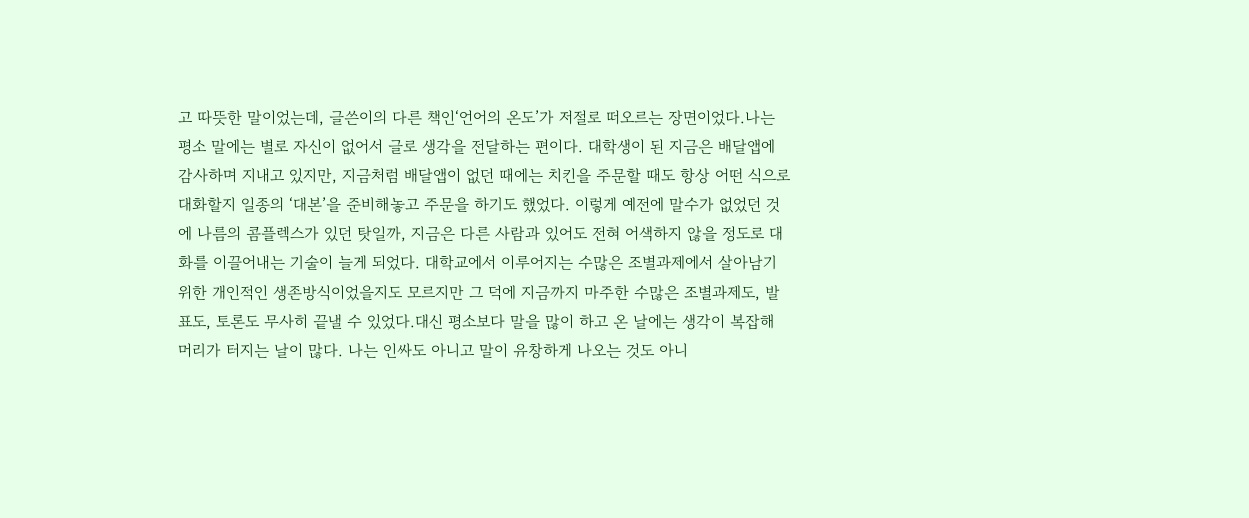고 따뜻한 말이었는데, 글쓴이의 다른 책인‘언어의 온도’가 저절로 떠오르는 장면이었다.나는 평소 말에는 별로 자신이 없어서 글로 생각을 전달하는 편이다. 대학생이 된 지금은 배달앱에 감사하며 지내고 있지만, 지금처럼 배달앱이 없던 때에는 치킨을 주문할 때도 항상 어떤 식으로 대화할지 일종의 ‘대본’을 준비해놓고 주문을 하기도 했었다. 이렇게 예전에 말수가 없었던 것에 나름의 콤플렉스가 있던 탓일까, 지금은 다른 사람과 있어도 전혀 어색하지 않을 정도로 대화를 이끌어내는 기술이 늘게 되었다. 대학교에서 이루어지는 수많은 조별과제에서 살아남기 위한 개인적인 생존방식이었을지도 모르지만 그 덕에 지금까지 마주한 수많은 조별과제도, 발표도, 토론도 무사히 끝낼 수 있었다.대신 평소보다 말을 많이 하고 온 날에는 생각이 복잡해 머리가 터지는 날이 많다. 나는 인싸도 아니고 말이 유창하게 나오는 것도 아니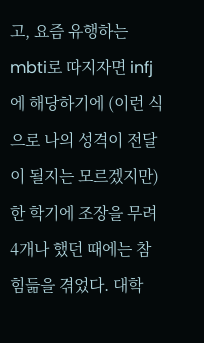고, 요즘 유행하는 mbti로 따지자면 infj에 해당하기에 (이런 식으로 나의 성격이 전달이 될지는 모르겠지만) 한 학기에 조장을 무려 4개나 했던 때에는 참 힘듦을 겪었다. 대학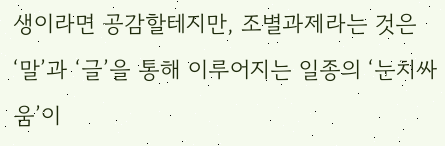생이라면 공감할테지만, 조별과제라는 것은‘말’과 ‘글’을 통해 이루어지는 일종의 ‘눈치싸움’이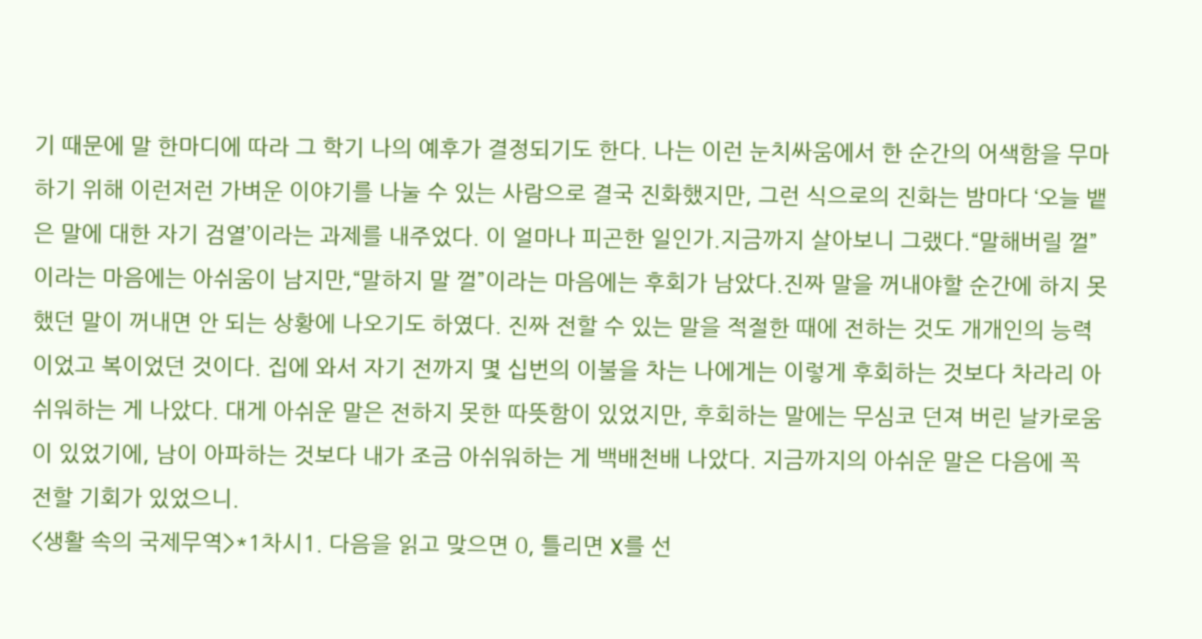기 때문에 말 한마디에 따라 그 학기 나의 예후가 결정되기도 한다. 나는 이런 눈치싸움에서 한 순간의 어색함을 무마하기 위해 이런저런 가벼운 이야기를 나눌 수 있는 사람으로 결국 진화했지만, 그런 식으로의 진화는 밤마다 ‘오늘 뱉은 말에 대한 자기 검열’이라는 과제를 내주었다. 이 얼마나 피곤한 일인가.지금까지 살아보니 그랬다.“말해버릴 껄”이라는 마음에는 아쉬움이 남지만,“말하지 말 껄”이라는 마음에는 후회가 남았다.진짜 말을 꺼내야할 순간에 하지 못했던 말이 꺼내면 안 되는 상황에 나오기도 하였다. 진짜 전할 수 있는 말을 적절한 때에 전하는 것도 개개인의 능력이었고 복이었던 것이다. 집에 와서 자기 전까지 몇 십번의 이불을 차는 나에게는 이렇게 후회하는 것보다 차라리 아쉬워하는 게 나았다. 대게 아쉬운 말은 전하지 못한 따뜻함이 있었지만, 후회하는 말에는 무심코 던져 버린 날카로움이 있었기에, 남이 아파하는 것보다 내가 조금 아쉬워하는 게 백배천배 나았다. 지금까지의 아쉬운 말은 다음에 꼭 전할 기회가 있었으니.
<생활 속의 국제무역>*1차시1. 다음을 읽고 맞으면 0, 틀리면 X를 선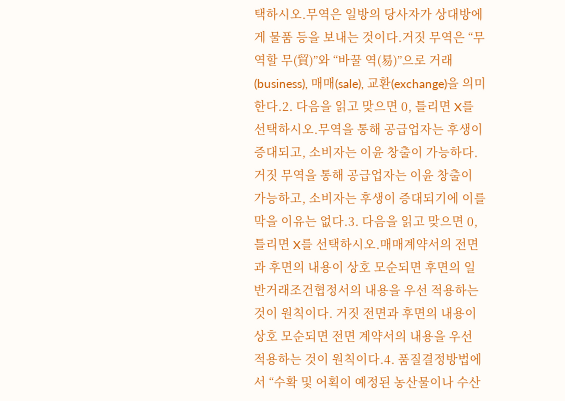택하시오.무역은 일방의 당사자가 상대방에게 물품 등을 보내는 것이다.거짓 무역은 “무역할 무(貿)”와 “바꿀 역(易)”으로 거래(business), 매매(sale), 교환(exchange)을 의미한다.2. 다음을 읽고 맞으면 0, 틀리면 X를 선택하시오.무역을 통해 공급업자는 후생이 증대되고, 소비자는 이윤 창출이 가능하다.거짓 무역을 통해 공급업자는 이윤 창출이 가능하고, 소비자는 후생이 증대되기에 이를 막을 이유는 없다.3. 다음을 읽고 맞으면 0, 틀리면 X를 선택하시오.매매계약서의 전면과 후면의 내용이 상호 모순되면 후면의 일반거래조건협정서의 내용을 우선 적용하는 것이 원칙이다. 거짓 전면과 후면의 내용이 상호 모순되면 전면 계약서의 내용을 우선 적용하는 것이 원칙이다.4. 품질결정방법에서 “수확 및 어획이 예정된 농산물이나 수산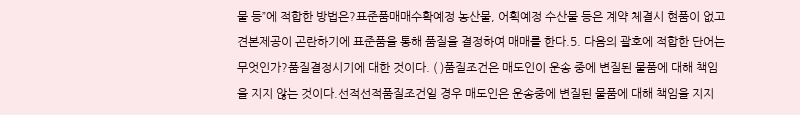물 등”에 적합한 방법은?표준품매매수확예정 농산물, 어획예정 수산물 등은 계약 체결시 현품이 없고 견본제공이 곤란하기에 표준품을 통해 품질을 결정하여 매매를 한다.5. 다음의 괄호에 적합한 단어는 무엇인가?품질결정시기에 대한 것이다. ( )품질조건은 매도인이 운송 중에 변질된 물품에 대해 책임을 지지 않는 것이다.선적선적품질조건일 경우 매도인은 운송중에 변질된 물품에 대해 책임을 지지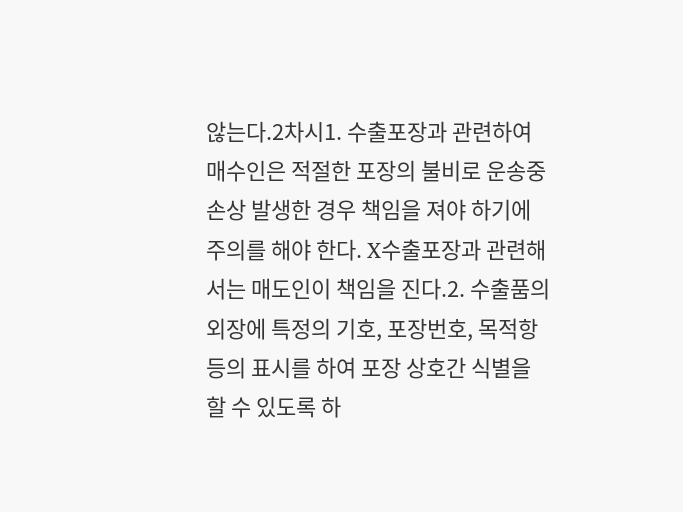않는다.2차시1. 수출포장과 관련하여 매수인은 적절한 포장의 불비로 운송중 손상 발생한 경우 책임을 져야 하기에 주의를 해야 한다. X수출포장과 관련해서는 매도인이 책임을 진다.2. 수출품의 외장에 특정의 기호, 포장번호, 목적항 등의 표시를 하여 포장 상호간 식별을 할 수 있도록 하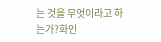는 것을 무엇이라고 하는가?화인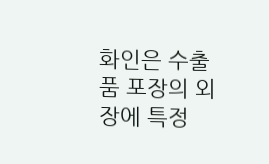화인은 수출품 포장의 외장에 특정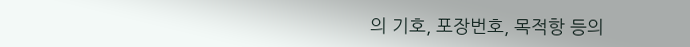의 기호, 포장번호, 목적항 등의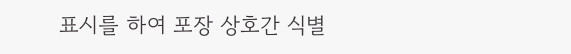표시를 하여 포장 상호간 식별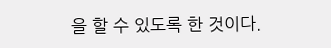을 할 수 있도록 한 것이다.